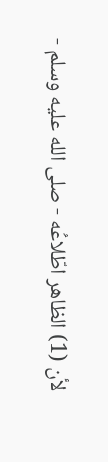لأن (1) الظاهر اطّلاعُه - صلى الله عليه وسلم -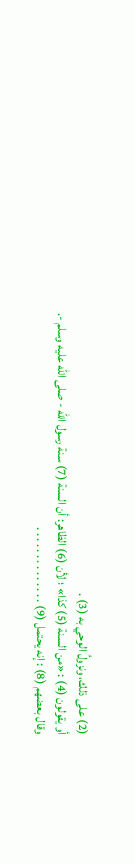(2) على ذلك، ونزولُ الوحي به (3) .
أو يقولون (4) : «من السنة (5) كذا» ؛ لأن (6) الظاهر: أن السنة (7) سنة رسول الله - صلى الله عليه وسلم -.
وقال بعضهم (8) : إنه يحتمل (9) . . . . . . . . . . . . . .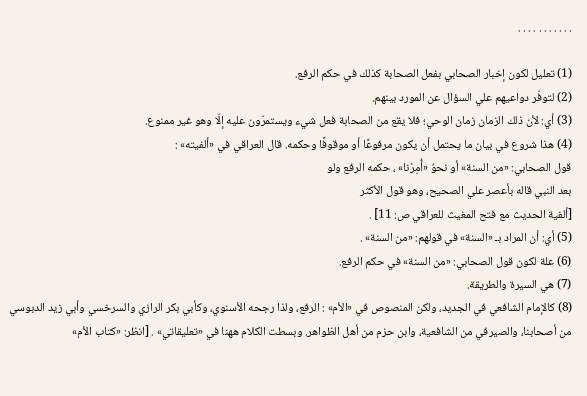. . . . . . . . . . .

(1) تعليل لکون إخبار الصحابي بفعل الصحابة کذلك في حکم الرفع.
(2) لتوفّر دواعيهم علي السؤال عن المورد بينهم.
(3) أي: لأن ذلك الزمان زمان الوحي؛ فلا يقع من الصحابة فعل شيء ويستمرّون عليه إلّا وهو غير ممنوع.
(4) هذا شروع في بيان ما يحتمل أن يکون مرفوعًا أو موقوفًا وحکمه. قال العراقي في «ألفيته» :
قول الصحابي: «من السنة» أو نحوُ «أُمِرْنا» ، حکمه الرفع ولو
بعد النبي قاله بأعصر علي الصحيح، وهو قول الأکثر
[ألفية الحديث مع فتح المغيث للعراقي ص: 11] .
(5) أي: أن المراد بـ «السنة» في قولهم: «من السنة» .
(6) علة لکون قول الصحابي: «من السنة» في حکم الرفع.
(7) هي السيرة والطريقة.
(8) كالإمام الشافعي في الجديد، ولكن المنصوص في «الأم» : الرفع، ولذا رجحه الأسنوي، وكأبي بكر الرازي والسرخسي وأبي زيد الدبوسي من أصحابنا، والصيرفي من الشافعية، وابن حزم من أهل الظواهر. وبسطت الكلام ههنا في «تعليقاتي» . [انظر: «كتاب الأم»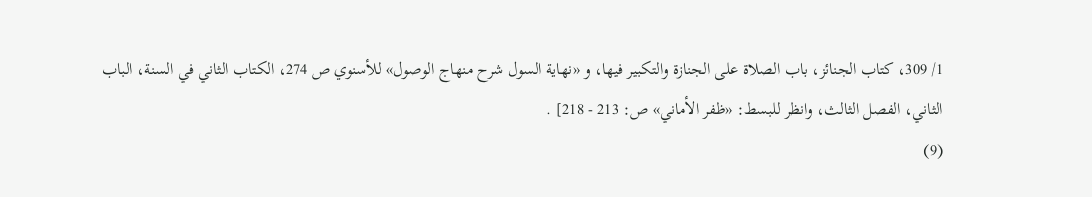1/ 309، كتاب الجنائز، باب الصلاة على الجنازة والتكبير فيها، و «نهاية السول شرح منهاج الوصول» للأسنوي ص 274، الكتاب الثاني في السنة، الباب الثاني، الفصل الثالث، وانظر للبسط: «ظفر الأماني» ص: 213 - 218] .
(9)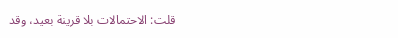قلت: الاحتمالات بلا قرينة بعيد، وقد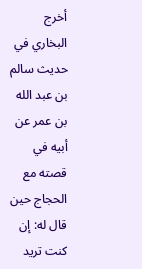أخرج البخاري في حديث سالم بن عبد الله بن عمر عن أبيه في قصته مع الحجاج حين قال له: إن كنت تريد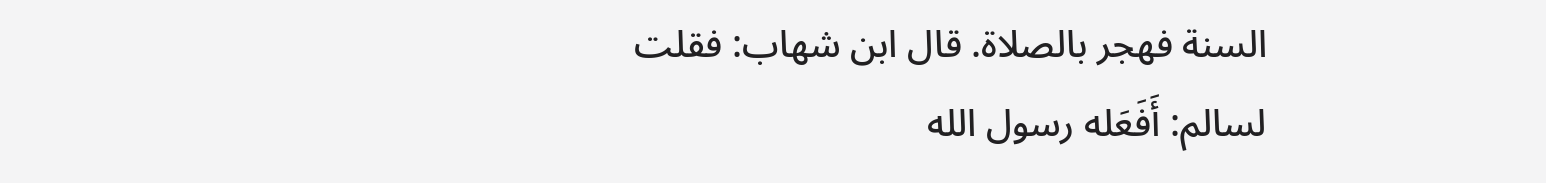السنة فهجر بالصلاة. قال ابن شهاب: فقلت لسالم: أَفَعَله رسول الله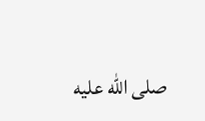صلى الله عليه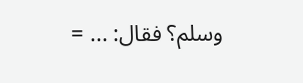وسلم؟ فقال: ... =